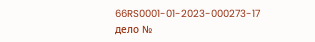66RS0001-01-2023-000273-17 дело №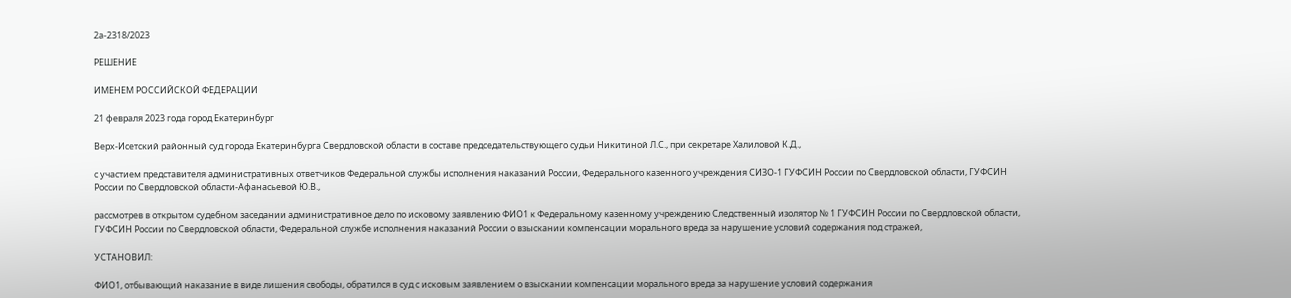2а-2318/2023

РЕШЕНИЕ

ИМЕНЕМ РОССИЙСКОЙ ФЕДЕРАЦИИ

21 февраля 2023 года город Екатеринбург

Верх-Исетский районный суд города Екатеринбурга Свердловской области в составе председательствующего судьи Никитиной Л.С., при секретаре Халиловой К.Д.,

с участием представителя административных ответчиков Федеральной службы исполнения наказаний России, Федерального казенного учреждения СИЗО-1 ГУФСИН России по Свердловской области, ГУФСИН России по Свердловской области-Афанасьевой Ю.В.,

рассмотрев в открытом судебном заседании административное дело по исковому заявлению ФИО1 к Федеральному казенному учреждению Следственный изолятор № 1 ГУФСИН России по Свердловской области, ГУФСИН России по Свердловской области, Федеральной службе исполнения наказаний России о взыскании компенсации морального вреда за нарушение условий содержания под стражей,

УСТАНОВИЛ:

ФИО1, отбывающий наказание в виде лишения свободы, обратился в суд с исковым заявлением о взыскании компенсации морального вреда за нарушение условий содержания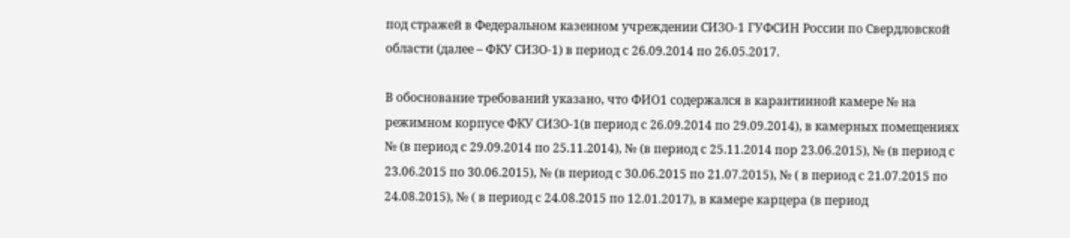под стражей в Федеральном казенном учреждении СИЗО-1 ГУФСИН России по Свердловской области (далее – ФКУ СИЗО-1) в период с 26.09.2014 по 26.05.2017.

В обоснование требований указано, что ФИО1 содержался в карантинной камере № на режимном корпусе ФКУ СИЗО-1(в период с 26.09.2014 по 29.09.2014), в камерных помещениях № (в период с 29.09.2014 по 25.11.2014), № (в период с 25.11.2014 пор 23.06.2015), № (в период с 23.06.2015 по 30.06.2015), № (в период с 30.06.2015 по 21.07.2015), № ( в период с 21.07.2015 по 24.08.2015), № ( в период с 24.08.2015 по 12.01.2017), в камере карцера (в период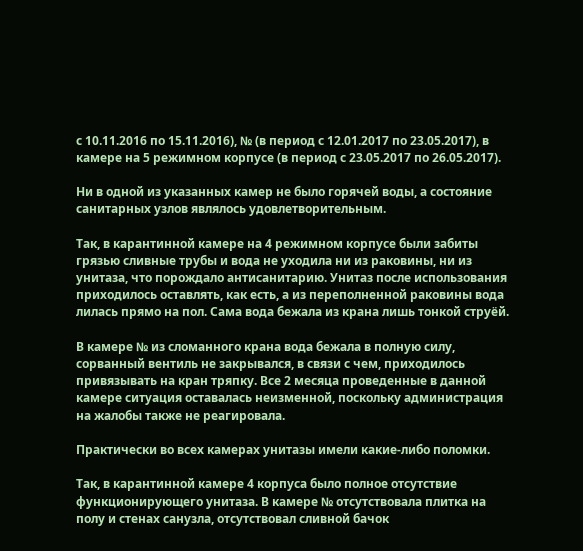с 10.11.2016 по 15.11.2016), № (в период с 12.01.2017 по 23.05.2017), в камере на 5 режимном корпусе (в период с 23.05.2017 по 26.05.2017).

Ни в одной из указанных камер не было горячей воды, а состояние санитарных узлов являлось удовлетворительным.

Так, в карантинной камере на 4 режимном корпусе были забиты грязью сливные трубы и вода не уходила ни из раковины, ни из унитаза, что порождало антисанитарию. Унитаз после использования приходилось оставлять, как есть, а из переполненной раковины вода лилась прямо на пол. Сама вода бежала из крана лишь тонкой струёй.

В камере № из сломанного крана вода бежала в полную силу, сорванный вентиль не закрывался, в связи с чем, приходилось привязывать на кран тряпку. Все 2 месяца проведенные в данной камере ситуация оставалась неизменной, поскольку администрация на жалобы также не реагировала.

Практически во всех камерах унитазы имели какие-либо поломки.

Так, в карантинной камере 4 корпуса было полное отсутствие функционирующего унитаза. В камере № отсутствовала плитка на полу и стенах санузла, отсутствовал сливной бачок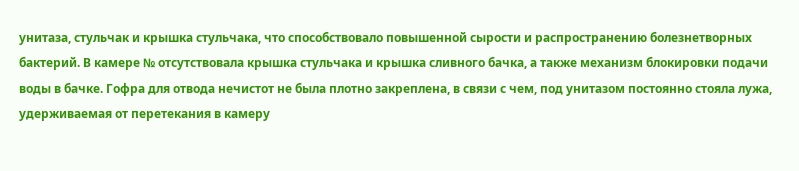унитаза, стульчак и крышка стульчака, что способствовало повышенной сырости и распространению болезнетворных бактерий. В камере № отсутствовала крышка стульчака и крышка сливного бачка, а также механизм блокировки подачи воды в бачке. Гофра для отвода нечистот не была плотно закреплена, в связи с чем, под унитазом постоянно стояла лужа, удерживаемая от перетекания в камеру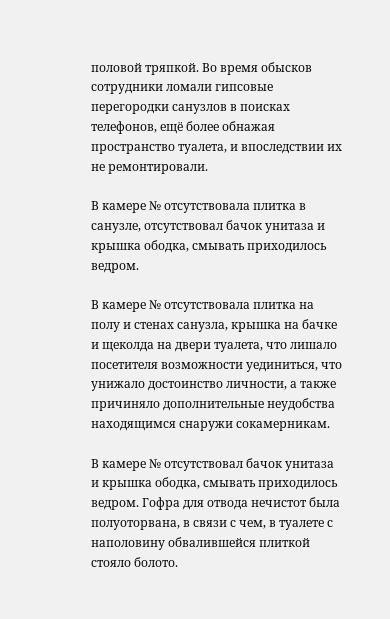половой тряпкой. Во время обысков сотрудники ломали гипсовые перегородки санузлов в поисках телефонов, ещё более обнажая пространство туалета, и впоследствии их не ремонтировали.

В камере № отсутствовала плитка в санузле, отсутствовал бачок унитаза и крышка ободка, смывать приходилось ведром.

В камере № отсутствовала плитка на полу и стенах санузла, крышка на бачке и щеколда на двери туалета, что лишало посетителя возможности уединиться, что унижало достоинство личности, а также причиняло дополнительные неудобства находящимся снаружи сокамерникам.

В камере № отсутствовал бачок унитаза и крышка ободка, смывать приходилось ведром. Гофра для отвода нечистот была полуоторвана, в связи с чем, в туалете с наполовину обвалившейся плиткой стояло болото.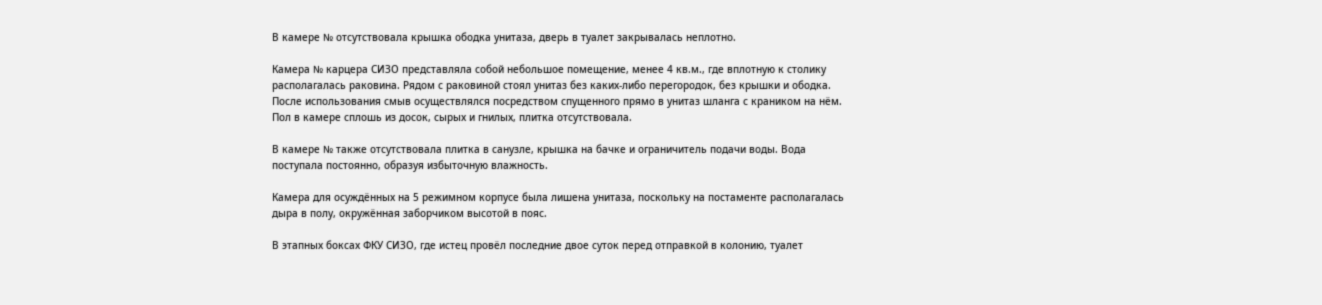В камере № отсутствовала крышка ободка унитаза, дверь в туалет закрывалась неплотно.

Камера № карцера СИЗО представляла собой небольшое помещение, менее 4 кв.м., где вплотную к столику располагалась раковина. Рядом с раковиной стоял унитаз без каких-либо перегородок, без крышки и ободка. После использования смыв осуществлялся посредством спущенного прямо в унитаз шланга с краником на нём. Пол в камере сплошь из досок, сырых и гнилых, плитка отсутствовала.

В камере № также отсутствовала плитка в санузле, крышка на бачке и ограничитель подачи воды. Вода поступала постоянно, образуя избыточную влажность.

Камера для осуждённых на 5 режимном корпусе была лишена унитаза, поскольку на постаменте располагалась дыра в полу, окружённая заборчиком высотой в пояс.

В этапных боксах ФКУ СИЗО, где истец провёл последние двое суток перед отправкой в колонию, туалет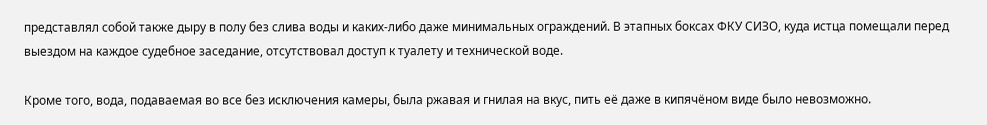представлял собой также дыру в полу без слива воды и каких-либо даже минимальных ограждений. В этапных боксах ФКУ СИЗО, куда истца помещали перед выездом на каждое судебное заседание, отсутствовал доступ к туалету и технической воде.

Кроме того, вода, подаваемая во все без исключения камеры, была ржавая и гнилая на вкус, пить её даже в кипячёном виде было невозможно.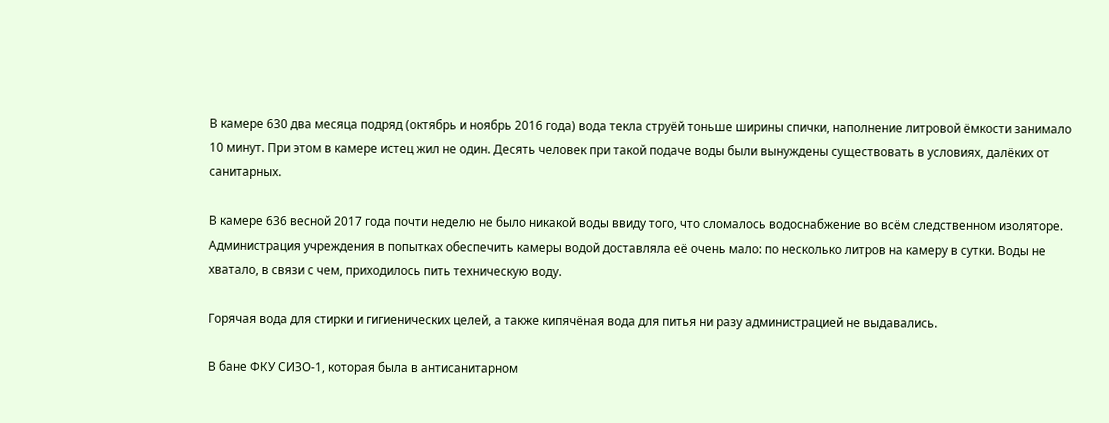В камере 630 два месяца подряд (октябрь и ноябрь 2016 года) вода текла струёй тоньше ширины спички, наполнение литровой ёмкости занимало 10 минут. При этом в камере истец жил не один. Десять человек при такой подаче воды были вынуждены существовать в условиях, далёких от санитарных.

В камере 636 весной 2017 года почти неделю не было никакой воды ввиду того, что сломалось водоснабжение во всём следственном изоляторе. Администрация учреждения в попытках обеспечить камеры водой доставляла её очень мало: по несколько литров на камеру в сутки. Воды не хватало, в связи с чем, приходилось пить техническую воду.

Горячая вода для стирки и гигиенических целей, а также кипячёная вода для питья ни разу администрацией не выдавались.

В бане ФКУ СИЗО-1, которая была в антисанитарном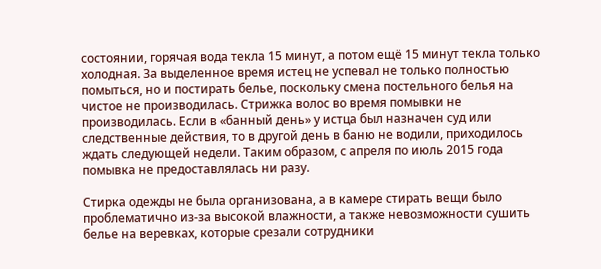состоянии, горячая вода текла 15 минут, а потом ещё 15 минут текла только холодная. За выделенное время истец не успевал не только полностью помыться, но и постирать белье, поскольку смена постельного белья на чистое не производилась. Стрижка волос во время помывки не производилась. Если в «банный день» у истца был назначен суд или следственные действия, то в другой день в баню не водили, приходилось ждать следующей недели. Таким образом, с апреля по июль 2015 года помывка не предоставлялась ни разу.

Стирка одежды не была организована, а в камере стирать вещи было проблематично из-за высокой влажности, а также невозможности сушить белье на веревках, которые срезали сотрудники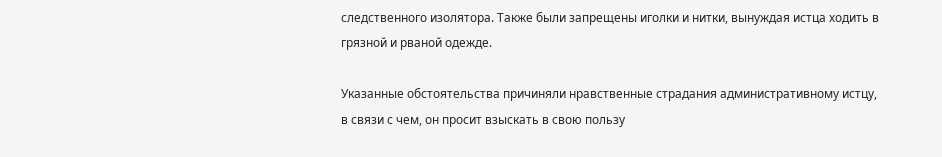следственного изолятора. Также были запрещены иголки и нитки, вынуждая истца ходить в грязной и рваной одежде.

Указанные обстоятельства причиняли нравственные страдания административному истцу, в связи с чем, он просит взыскать в свою пользу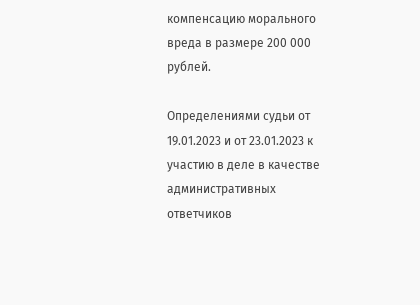компенсацию морального вреда в размере 200 000 рублей.

Определениями судьи от 19.01.2023 и от 23.01.2023 к участию в деле в качестве административных ответчиков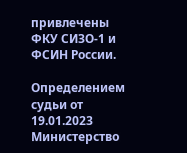привлечены ФКУ СИЗО-1 и ФСИН России.

Определением судьи от 19.01.2023 Министерство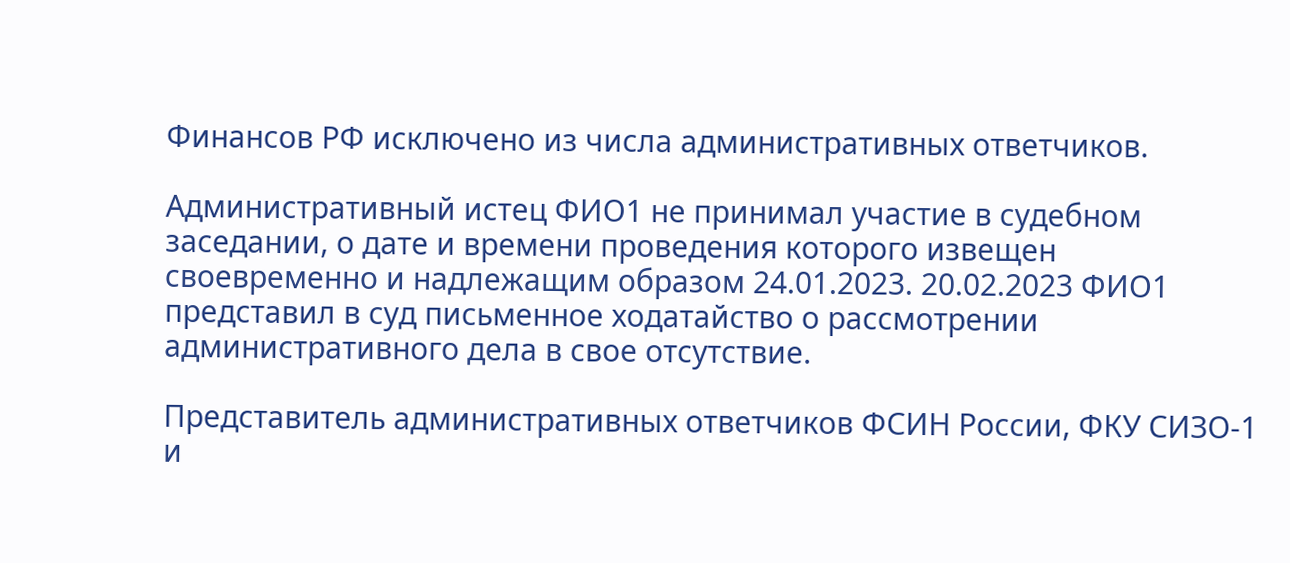Финансов РФ исключено из числа административных ответчиков.

Административный истец ФИО1 не принимал участие в судебном заседании, о дате и времени проведения которого извещен своевременно и надлежащим образом 24.01.2023. 20.02.2023 ФИО1 представил в суд письменное ходатайство о рассмотрении административного дела в свое отсутствие.

Представитель административных ответчиков ФСИН России, ФКУ СИЗО-1 и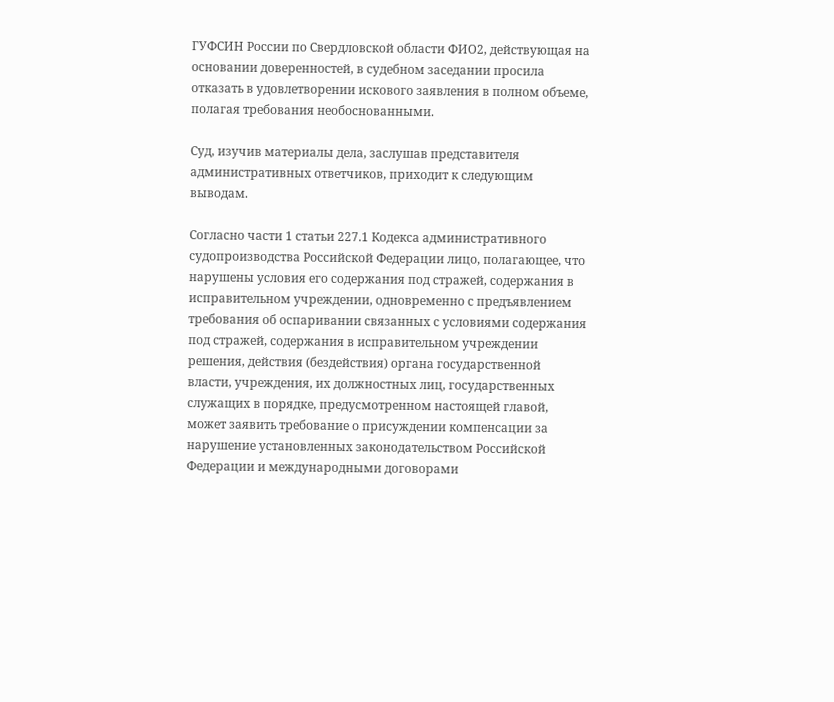ГУФСИН России по Свердловской области ФИО2, действующая на основании доверенностей, в судебном заседании просила отказать в удовлетворении искового заявления в полном объеме, полагая требования необоснованными.

Суд, изучив материалы дела, заслушав представителя административных ответчиков, приходит к следующим выводам.

Согласно части 1 статьи 227.1 Кодекса административного судопроизводства Российской Федерации лицо, полагающее, что нарушены условия его содержания под стражей, содержания в исправительном учреждении, одновременно с предъявлением требования об оспаривании связанных с условиями содержания под стражей, содержания в исправительном учреждении решения, действия (бездействия) органа государственной власти, учреждения, их должностных лиц, государственных служащих в порядке, предусмотренном настоящей главой, может заявить требование о присуждении компенсации за нарушение установленных законодательством Российской Федерации и международными договорами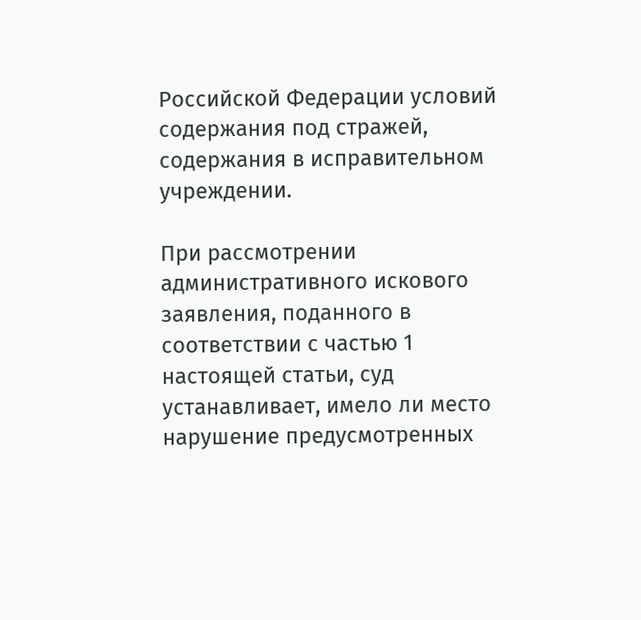Российской Федерации условий содержания под стражей, содержания в исправительном учреждении.

При рассмотрении административного искового заявления, поданного в соответствии с частью 1 настоящей статьи, суд устанавливает, имело ли место нарушение предусмотренных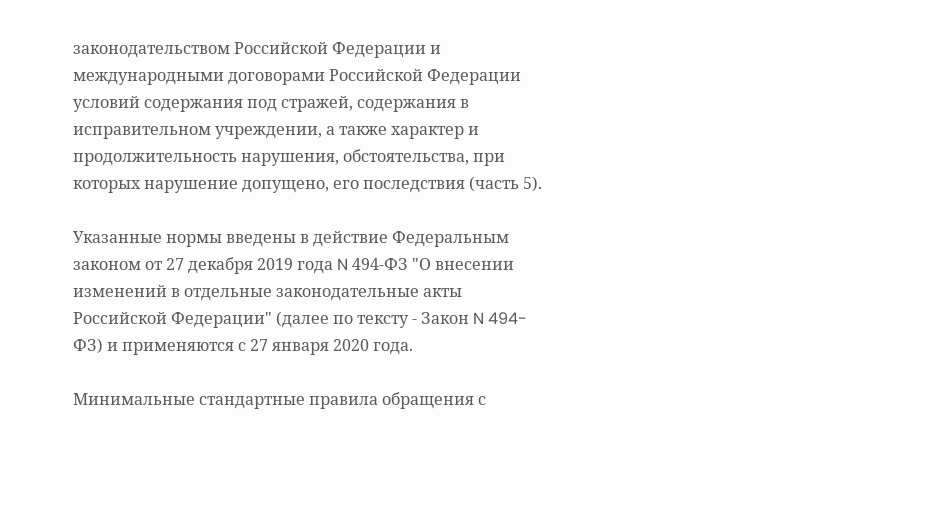законодательством Российской Федерации и международными договорами Российской Федерации условий содержания под стражей, содержания в исправительном учреждении, а также характер и продолжительность нарушения, обстоятельства, при которых нарушение допущено, его последствия (часть 5).

Указанные нормы введены в действие Федеральным законом от 27 декабря 2019 года N 494-ФЗ "О внесении изменений в отдельные законодательные акты Российской Федерации" (далее по тексту - Закон N 494-ФЗ) и применяются с 27 января 2020 года.

Минимальные стандартные правила обращения с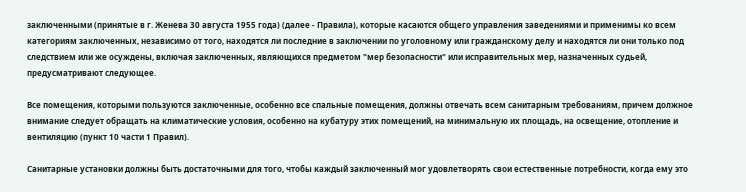заключенными (принятые в г. Женева 30 августа 1955 года) (далее - Правила), которые касаются общего управления заведениями и применимы ко всем категориям заключенных, независимо от того, находятся ли последние в заключении по уголовному или гражданскому делу и находятся ли они только под следствием или же осуждены, включая заключенных, являющихся предметом "мер безопасности" или исправительных мер, назначенных судьей, предусматривают следующее.

Все помещения, которыми пользуются заключенные, особенно все спальные помещения, должны отвечать всем санитарным требованиям, причем должное внимание следует обращать на климатические условия, особенно на кубатуру этих помещений, на минимальную их площадь, на освещение, отопление и вентиляцию (пункт 10 части 1 Правил).

Санитарные установки должны быть достаточными для того, чтобы каждый заключенный мог удовлетворять свои естественные потребности, когда ему это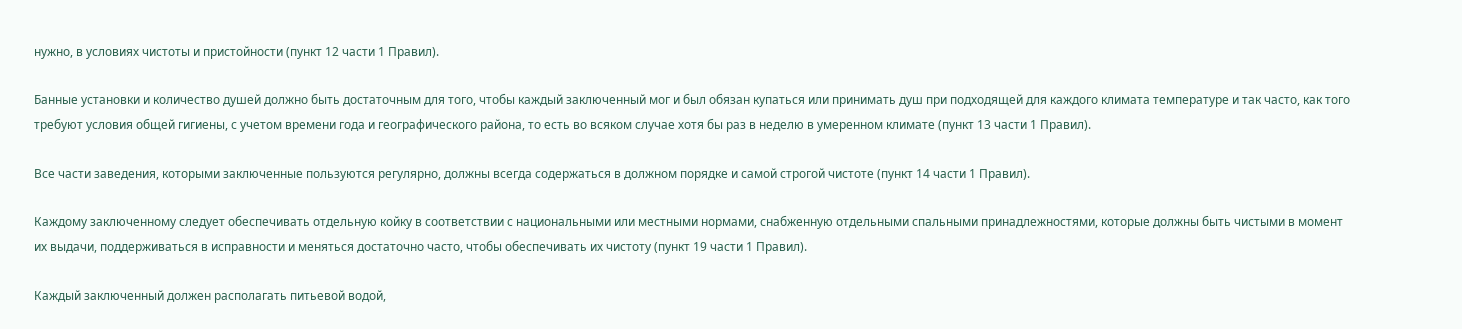нужно, в условиях чистоты и пристойности (пункт 12 части 1 Правил).

Банные установки и количество душей должно быть достаточным для того, чтобы каждый заключенный мог и был обязан купаться или принимать душ при подходящей для каждого климата температуре и так часто, как того требуют условия общей гигиены, с учетом времени года и географического района, то есть во всяком случае хотя бы раз в неделю в умеренном климате (пункт 13 части 1 Правил).

Все части заведения, которыми заключенные пользуются регулярно, должны всегда содержаться в должном порядке и самой строгой чистоте (пункт 14 части 1 Правил).

Каждому заключенному следует обеспечивать отдельную койку в соответствии с национальными или местными нормами, снабженную отдельными спальными принадлежностями, которые должны быть чистыми в момент их выдачи, поддерживаться в исправности и меняться достаточно часто, чтобы обеспечивать их чистоту (пункт 19 части 1 Правил).

Каждый заключенный должен располагать питьевой водой,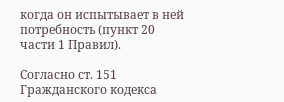когда он испытывает в ней потребность (пункт 20 части 1 Правил).

Согласно ст. 151 Гражданского кодекса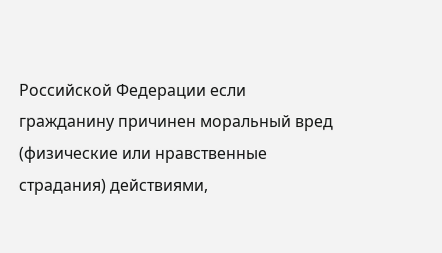Российской Федерации если гражданину причинен моральный вред (физические или нравственные страдания) действиями,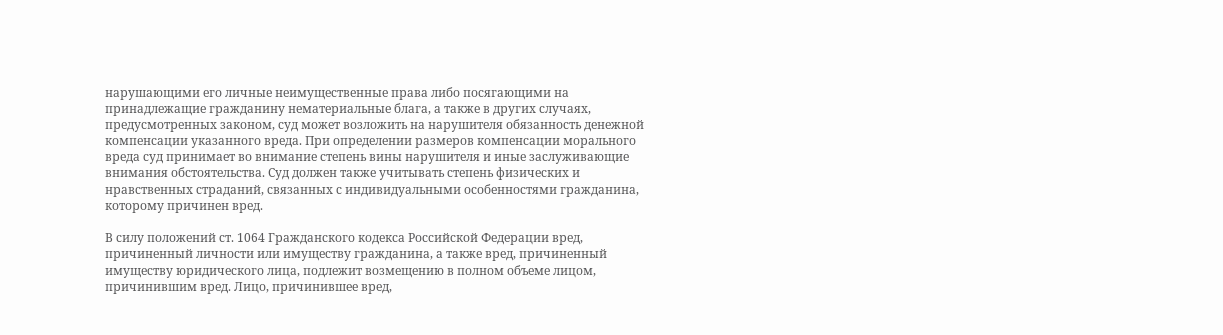нарушающими его личные неимущественные права либо посягающими на принадлежащие гражданину нематериальные блага, а также в других случаях, предусмотренных законом, суд может возложить на нарушителя обязанность денежной компенсации указанного вреда. При определении размеров компенсации морального вреда суд принимает во внимание степень вины нарушителя и иные заслуживающие внимания обстоятельства. Суд должен также учитывать степень физических и нравственных страданий, связанных с индивидуальными особенностями гражданина, которому причинен вред.

В силу положений ст. 1064 Гражданского кодекса Российской Федерации вред, причиненный личности или имуществу гражданина, а также вред, причиненный имуществу юридического лица, подлежит возмещению в полном объеме лицом, причинившим вред. Лицо, причинившее вред,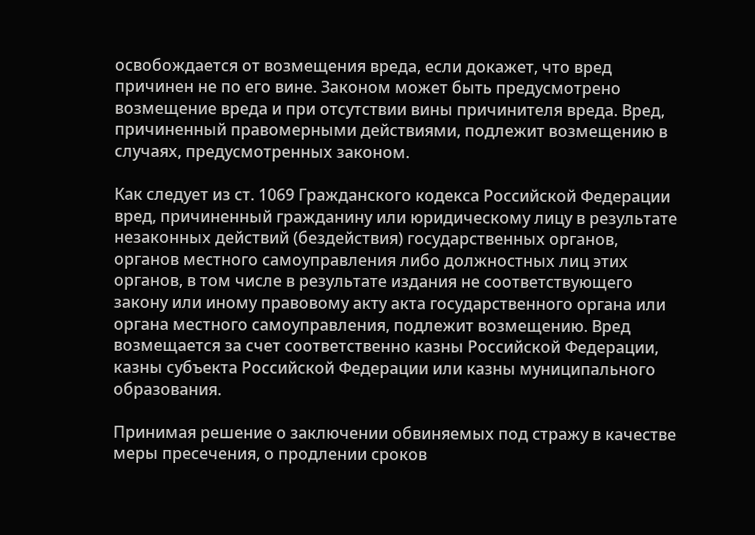освобождается от возмещения вреда, если докажет, что вред причинен не по его вине. Законом может быть предусмотрено возмещение вреда и при отсутствии вины причинителя вреда. Вред, причиненный правомерными действиями, подлежит возмещению в случаях, предусмотренных законом.

Как следует из ст. 1069 Гражданского кодекса Российской Федерации вред, причиненный гражданину или юридическому лицу в результате незаконных действий (бездействия) государственных органов, органов местного самоуправления либо должностных лиц этих органов, в том числе в результате издания не соответствующего закону или иному правовому акту акта государственного органа или органа местного самоуправления, подлежит возмещению. Вред возмещается за счет соответственно казны Российской Федерации, казны субъекта Российской Федерации или казны муниципального образования.

Принимая решение о заключении обвиняемых под стражу в качестве меры пресечения, о продлении сроков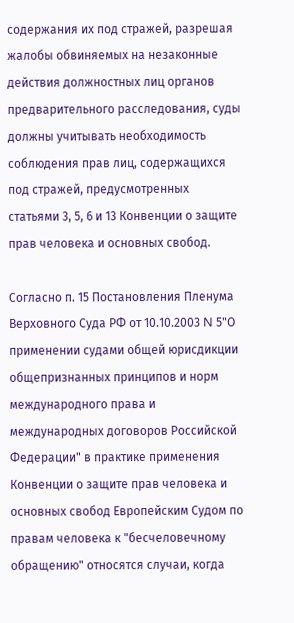содержания их под стражей, разрешая жалобы обвиняемых на незаконные действия должностных лиц органов предварительного расследования, суды должны учитывать необходимость соблюдения прав лиц, содержащихся под стражей, предусмотренных статьями 3, 5, 6 и 13 Конвенции о защите прав человека и основных свобод.

Согласно п. 15 Постановления Пленума Верховного Суда РФ от 10.10.2003 N 5"О применении судами общей юрисдикции общепризнанных принципов и норм международного права и международных договоров Российской Федерации" в практике применения Конвенции о защите прав человека и основных свобод Европейским Судом по правам человека к "бесчеловечному обращению" относятся случаи, когда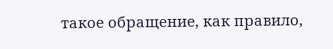такое обращение, как правило,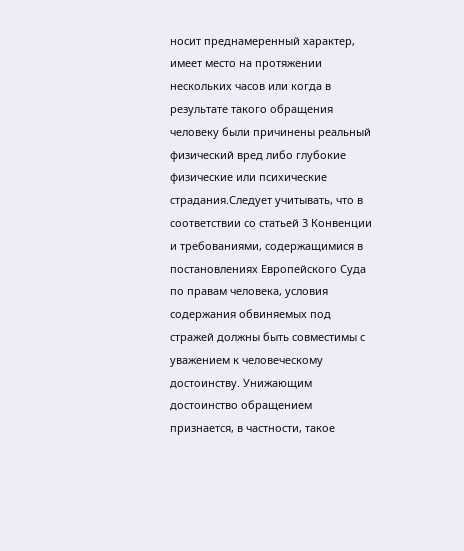носит преднамеренный характер, имеет место на протяжении нескольких часов или когда в результате такого обращения человеку были причинены реальный физический вред либо глубокие физические или психические страдания.Следует учитывать, что в соответствии со статьей 3 Конвенции и требованиями, содержащимися в постановлениях Европейского Суда по правам человека, условия содержания обвиняемых под стражей должны быть совместимы с уважением к человеческому достоинству. Унижающим достоинство обращением признается, в частности, такое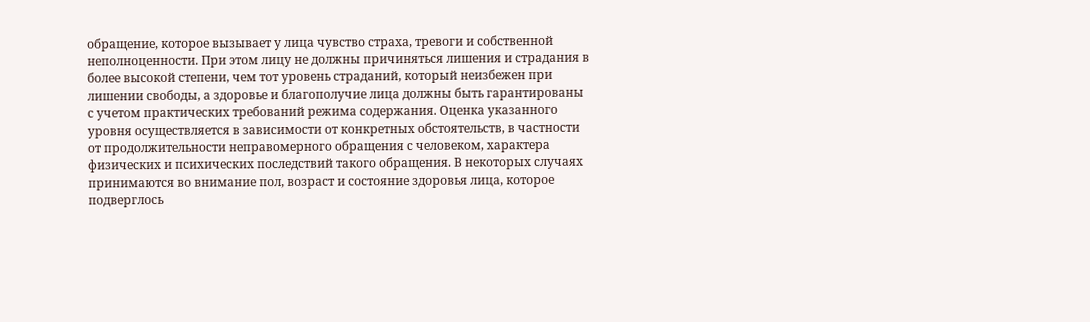обращение, которое вызывает у лица чувство страха, тревоги и собственной неполноценности. При этом лицу не должны причиняться лишения и страдания в более высокой степени, чем тот уровень страданий, который неизбежен при лишении свободы, а здоровье и благополучие лица должны быть гарантированы с учетом практических требований режима содержания. Оценка указанного уровня осуществляется в зависимости от конкретных обстоятельств, в частности от продолжительности неправомерного обращения с человеком, характера физических и психических последствий такого обращения. В некоторых случаях принимаются во внимание пол, возраст и состояние здоровья лица, которое подверглось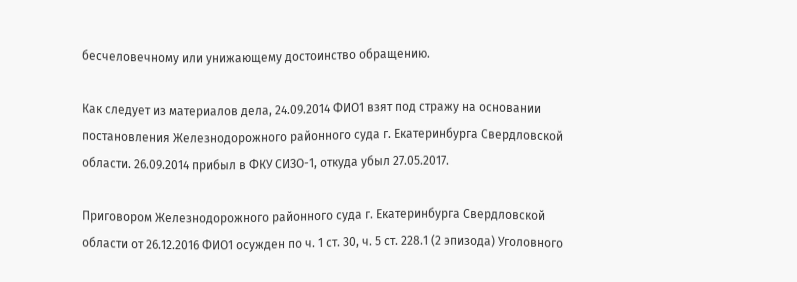бесчеловечному или унижающему достоинство обращению.

Как следует из материалов дела, 24.09.2014 ФИО1 взят под стражу на основании постановления Железнодорожного районного суда г. Екатеринбурга Свердловской области. 26.09.2014 прибыл в ФКУ СИЗО-1, откуда убыл 27.05.2017.

Приговором Железнодорожного районного суда г. Екатеринбурга Свердловской области от 26.12.2016 ФИО1 осужден по ч. 1 ст. 30, ч. 5 ст. 228.1 (2 эпизода) Уголовного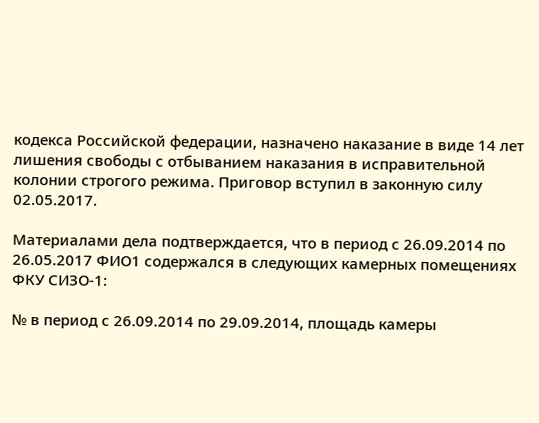кодекса Российской федерации, назначено наказание в виде 14 лет лишения свободы с отбыванием наказания в исправительной колонии строгого режима. Приговор вступил в законную силу 02.05.2017.

Материалами дела подтверждается, что в период с 26.09.2014 по 26.05.2017 ФИО1 содержался в следующих камерных помещениях ФКУ СИЗО-1:

№ в период с 26.09.2014 по 29.09.2014, площадь камеры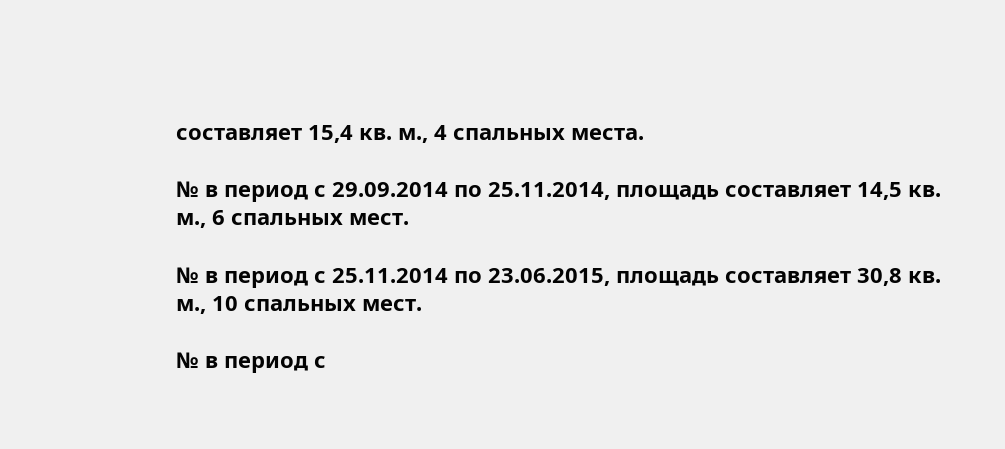составляет 15,4 кв. м., 4 спальных места.

№ в период с 29.09.2014 по 25.11.2014, площадь составляет 14,5 кв. м., 6 спальных мест.

№ в период с 25.11.2014 по 23.06.2015, площадь составляет 30,8 кв. м., 10 спальных мест.

№ в период с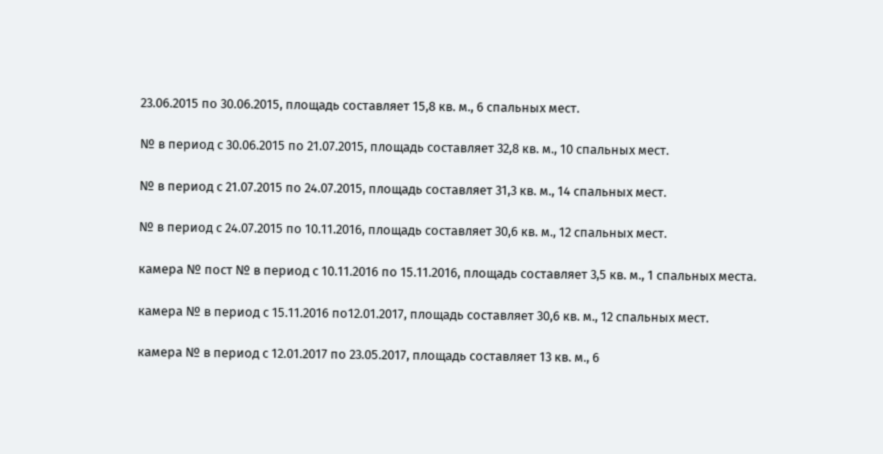23.06.2015 по 30.06.2015, площадь составляет 15,8 кв. м., 6 спальных мест.

№ в период с 30.06.2015 по 21.07.2015, площадь составляет 32,8 кв. м., 10 спальных мест.

№ в период с 21.07.2015 по 24.07.2015, площадь составляет 31,3 кв. м., 14 спальных мест.

№ в период с 24.07.2015 по 10.11.2016, площадь составляет 30,6 кв. м., 12 спальных мест.

камера № пост № в период с 10.11.2016 по 15.11.2016, площадь составляет 3,5 кв. м., 1 спальных места.

камера № в период с 15.11.2016 по12.01.2017, площадь составляет 30,6 кв. м., 12 спальных мест.

камера № в период с 12.01.2017 по 23.05.2017, площадь составляет 13 кв. м., 6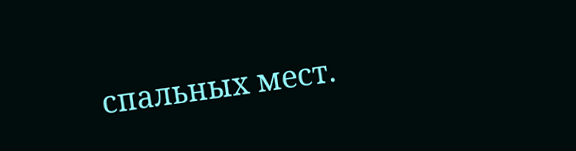спальных мест.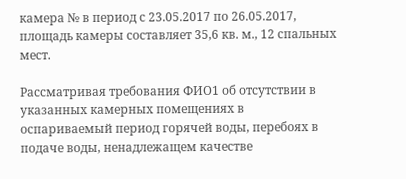камера № в период с 23.05.2017 по 26.05.2017, площадь камеры составляет 35,6 кв. м., 12 спальных мест.

Рассматривая требования ФИО1 об отсутствии в указанных камерных помещениях в оспариваемый период горячей воды, перебоях в подаче воды, ненадлежащем качестве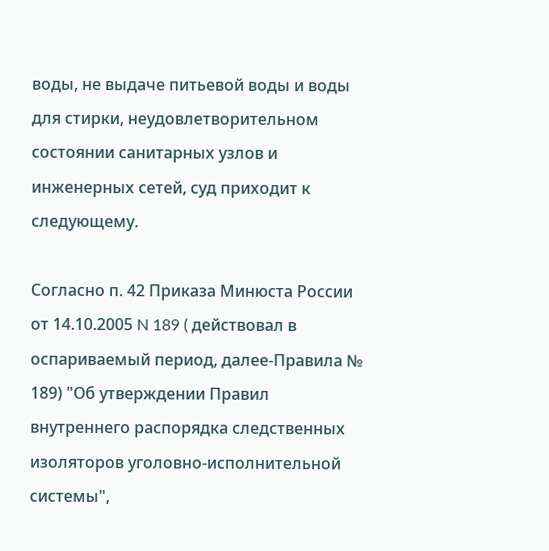воды, не выдаче питьевой воды и воды для стирки, неудовлетворительном состоянии санитарных узлов и инженерных сетей, суд приходит к следующему.

Согласно п. 42 Приказа Минюста России от 14.10.2005 N 189 ( действовал в оспариваемый период, далее-Правила № 189) "Об утверждении Правил внутреннего распорядка следственных изоляторов уголовно-исполнительной системы",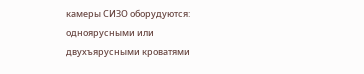камеры СИЗО оборудуются: одноярусными или двухъярусными кроватями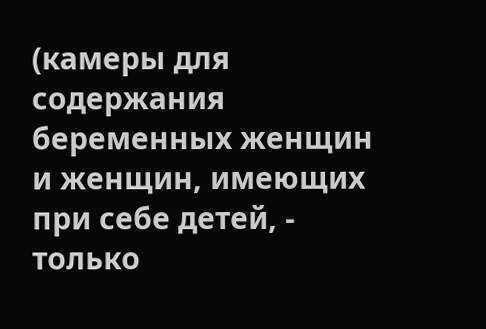(камеры для содержания беременных женщин и женщин, имеющих при себе детей, - только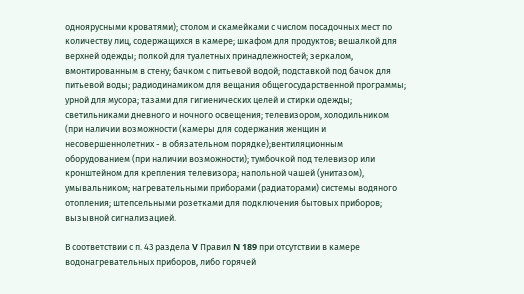одноярусными кроватями); столом и скамейками с числом посадочных мест по количеству лиц, содержащихся в камере; шкафом для продуктов; вешалкой для верхней одежды; полкой для туалетных принадлежностей; зеркалом, вмонтированным в стену; бачком с питьевой водой; подставкой под бачок для питьевой воды; радиодинамиком для вещания общегосударственной программы; урной для мусора; тазами для гигиенических целей и стирки одежды; светильниками дневного и ночного освещения; телевизором, холодильником (при наличии возможности (камеры для содержания женщин и несовершеннолетних - в обязательном порядке);вентиляционным оборудованием (при наличии возможности); тумбочкой под телевизор или кронштейном для крепления телевизора; напольной чашей (унитазом), умывальником; нагревательными приборами (радиаторами) системы водяного отопления; штепсельными розетками для подключения бытовых приборов; вызывной сигнализацией.

В соответствии с п. 43 раздела V Правил N 189 при отсутствии в камере водонагревательных приборов, либо горячей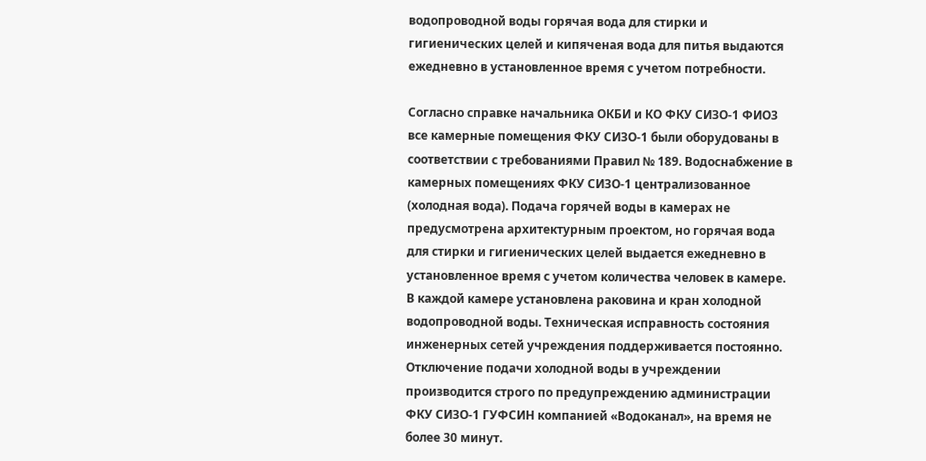водопроводной воды горячая вода для стирки и гигиенических целей и кипяченая вода для питья выдаются ежедневно в установленное время с учетом потребности.

Согласно справке начальника ОКБИ и КО ФКУ СИЗО-1 ФИО3 все камерные помещения ФКУ СИЗО-1 были оборудованы в соответствии с требованиями Правил № 189. Водоснабжение в камерных помещениях ФКУ СИЗО-1 централизованное (холодная вода). Подача горячей воды в камерах не предусмотрена архитектурным проектом, но горячая вода для стирки и гигиенических целей выдается ежедневно в установленное время с учетом количества человек в камере. В каждой камере установлена раковина и кран холодной водопроводной воды. Техническая исправность состояния инженерных сетей учреждения поддерживается постоянно. Отключение подачи холодной воды в учреждении производится строго по предупреждению администрации ФКУ СИЗО-1 ГУФСИН компанией «Водоканал», на время не более 30 минут.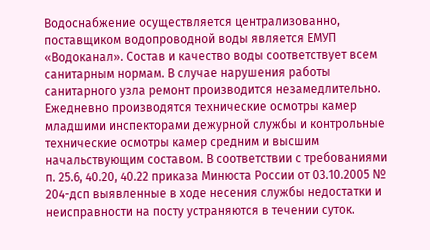Водоснабжение осуществляется централизованно, поставщиком водопроводной воды является ЕМУП «Водоканал». Состав и качество воды соответствует всем санитарным нормам. В случае нарушения работы санитарного узла ремонт производится незамедлительно. Ежедневно производятся технические осмотры камер младшими инспекторами дежурной службы и контрольные технические осмотры камер средним и высшим начальствующим составом. В соответствии с требованиями п. 25.6, 40.20, 40.22 приказа Минюста России от 03.10.2005 № 204-дсп выявленные в ходе несения службы недостатки и неисправности на посту устраняются в течении суток.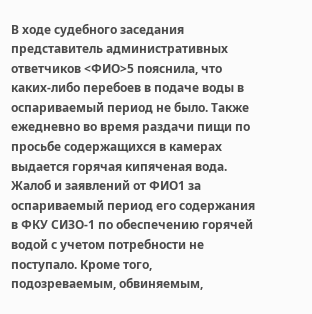В ходе судебного заседания представитель административных ответчиков <ФИО>5 пояснила, что каких-либо перебоев в подаче воды в оспариваемый период не было. Также ежедневно во время раздачи пищи по просьбе содержащихся в камерах выдается горячая кипяченая вода. Жалоб и заявлений от ФИО1 за оспариваемый период его содержания в ФКУ СИЗО-1 по обеспечению горячей водой с учетом потребности не поступало. Кроме того, подозреваемым, обвиняемым,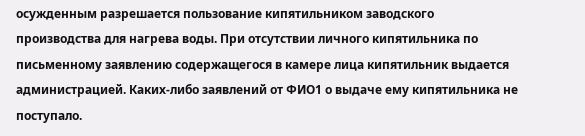осужденным разрешается пользование кипятильником заводского производства для нагрева воды. При отсутствии личного кипятильника по письменному заявлению содержащегося в камере лица кипятильник выдается администрацией. Каких-либо заявлений от ФИО1 о выдаче ему кипятильника не поступало.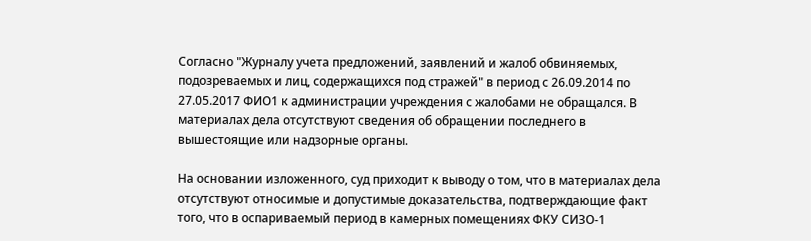Согласно "Журналу учета предложений, заявлений и жалоб обвиняемых, подозреваемых и лиц, содержащихся под стражей" в период с 26.09.2014 по 27.05.2017 ФИО1 к администрации учреждения с жалобами не обращался. В материалах дела отсутствуют сведения об обращении последнего в вышестоящие или надзорные органы.

На основании изложенного, суд приходит к выводу о том, что в материалах дела отсутствуют относимые и допустимые доказательства, подтверждающие факт того, что в оспариваемый период в камерных помещениях ФКУ СИЗО-1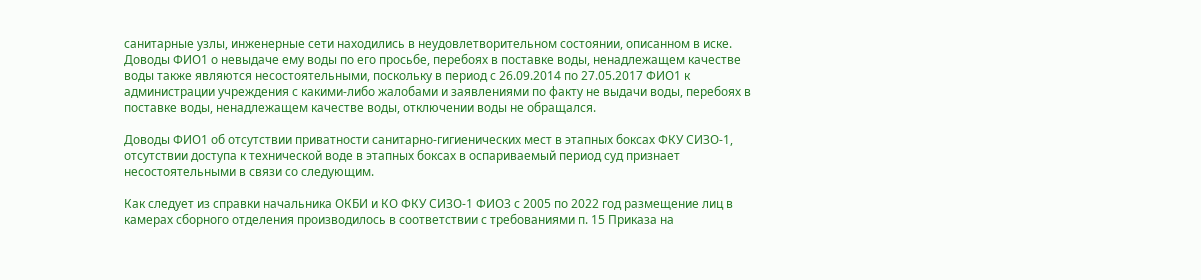санитарные узлы, инженерные сети находились в неудовлетворительном состоянии, описанном в иске. Доводы ФИО1 о невыдаче ему воды по его просьбе, перебоях в поставке воды, ненадлежащем качестве воды также являются несостоятельными, поскольку в период с 26.09.2014 по 27.05.2017 ФИО1 к администрации учреждения с какими-либо жалобами и заявлениями по факту не выдачи воды, перебоях в поставке воды, ненадлежащем качестве воды, отключении воды не обращался.

Доводы ФИО1 об отсутствии приватности санитарно-гигиенических мест в этапных боксах ФКУ СИЗО-1, отсутствии доступа к технической воде в этапных боксах в оспариваемый период суд признает несостоятельными в связи со следующим.

Как следует из справки начальника ОКБИ и КО ФКУ СИЗО-1 ФИО3 с 2005 по 2022 год размещение лиц в камерах сборного отделения производилось в соответствии с требованиями п. 15 Приказа на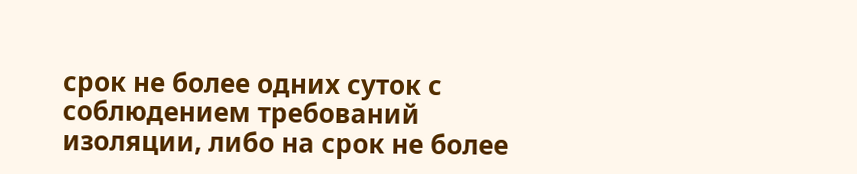срок не более одних суток с соблюдением требований изоляции, либо на срок не более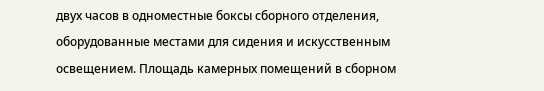двух часов в одноместные боксы сборного отделения, оборудованные местами для сидения и искусственным освещением. Площадь камерных помещений в сборном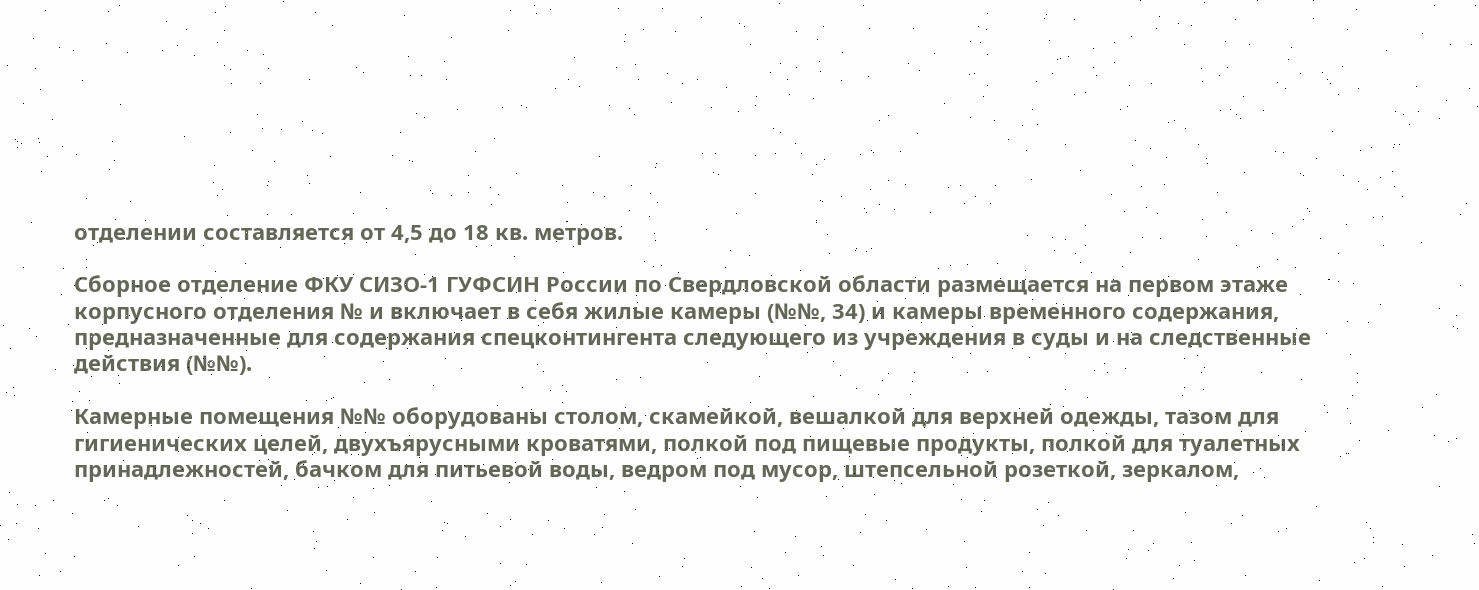отделении составляется от 4,5 до 18 кв. метров.

Сборное отделение ФКУ СИЗО-1 ГУФСИН России по Свердловской области размещается на первом этаже корпусного отделения № и включает в себя жилые камеры (№№, 34) и камеры временного содержания, предназначенные для содержания спецконтингента следующего из учреждения в суды и на следственные действия (№№).

Камерные помещения №№ оборудованы столом, скамейкой, вешалкой для верхней одежды, тазом для гигиенических целей, двухъярусными кроватями, полкой под пищевые продукты, полкой для туалетных принадлежностей, бачком для питьевой воды, ведром под мусор, штепсельной розеткой, зеркалом,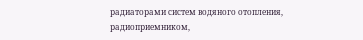радиаторами систем водяного отопления, радиоприемником,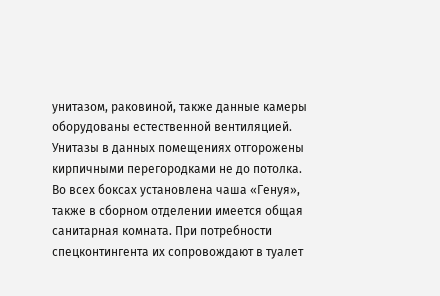унитазом, раковиной, также данные камеры оборудованы естественной вентиляцией. Унитазы в данных помещениях отгорожены кирпичными перегородками не до потолка. Во всех боксах установлена чаша «Генуя», также в сборном отделении имеется общая санитарная комната. При потребности спецконтингента их сопровождают в туалет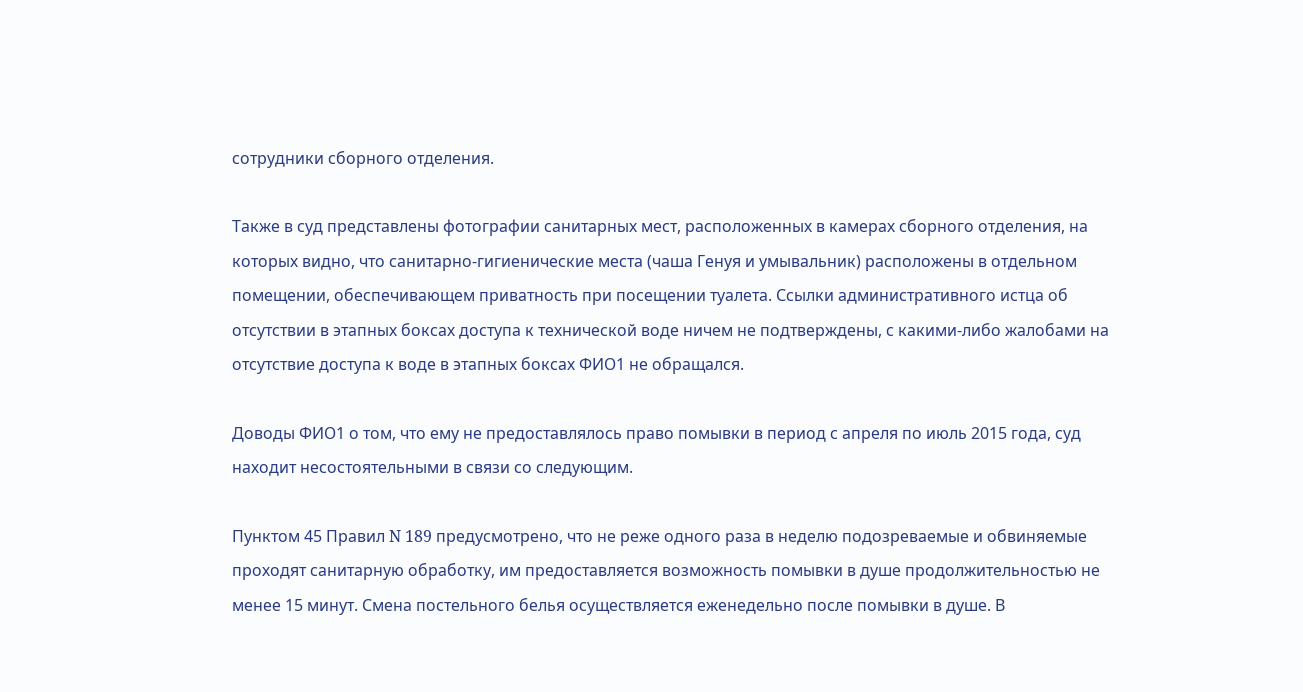сотрудники сборного отделения.

Также в суд представлены фотографии санитарных мест, расположенных в камерах сборного отделения, на которых видно, что санитарно-гигиенические места (чаша Генуя и умывальник) расположены в отдельном помещении, обеспечивающем приватность при посещении туалета. Ссылки административного истца об отсутствии в этапных боксах доступа к технической воде ничем не подтверждены, с какими-либо жалобами на отсутствие доступа к воде в этапных боксах ФИО1 не обращался.

Доводы ФИО1 о том, что ему не предоставлялось право помывки в период с апреля по июль 2015 года, суд находит несостоятельными в связи со следующим.

Пунктом 45 Правил N 189 предусмотрено, что не реже одного раза в неделю подозреваемые и обвиняемые проходят санитарную обработку, им предоставляется возможность помывки в душе продолжительностью не менее 15 минут. Смена постельного белья осуществляется еженедельно после помывки в душе. В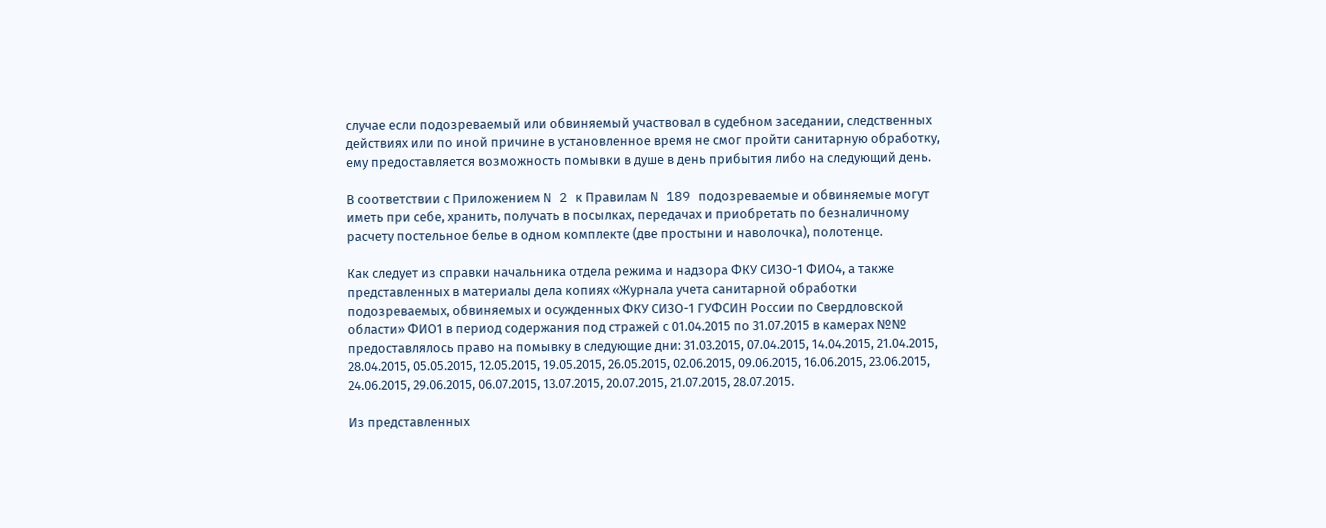случае если подозреваемый или обвиняемый участвовал в судебном заседании, следственных действиях или по иной причине в установленное время не смог пройти санитарную обработку, ему предоставляется возможность помывки в душе в день прибытия либо на следующий день.

В соответствии с Приложением N 2 к Правилам N 189 подозреваемые и обвиняемые могут иметь при себе, хранить, получать в посылках, передачах и приобретать по безналичному расчету постельное белье в одном комплекте (две простыни и наволочка), полотенце.

Как следует из справки начальника отдела режима и надзора ФКУ СИЗО-1 ФИО4, а также представленных в материалы дела копиях «Журнала учета санитарной обработки подозреваемых, обвиняемых и осужденных ФКУ СИЗО-1 ГУФСИН России по Свердловской области» ФИО1 в период содержания под стражей с 01.04.2015 по 31.07.2015 в камерах №№ предоставлялось право на помывку в следующие дни: 31.03.2015, 07.04.2015, 14.04.2015, 21.04.2015, 28.04.2015, 05.05.2015, 12.05.2015, 19.05.2015, 26.05.2015, 02.06.2015, 09.06.2015, 16.06.2015, 23.06.2015, 24.06.2015, 29.06.2015, 06.07.2015, 13.07.2015, 20.07.2015, 21.07.2015, 28.07.2015.

Из представленных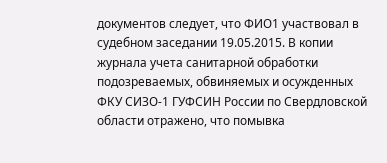документов следует, что ФИО1 участвовал в судебном заседании 19.05.2015. В копии журнала учета санитарной обработки подозреваемых, обвиняемых и осужденных ФКУ СИЗО-1 ГУФСИН России по Свердловской области отражено, что помывка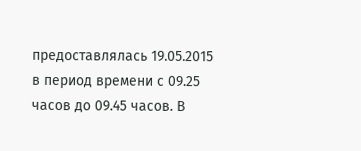предоставлялась 19.05.2015 в период времени с 09.25 часов до 09.45 часов. В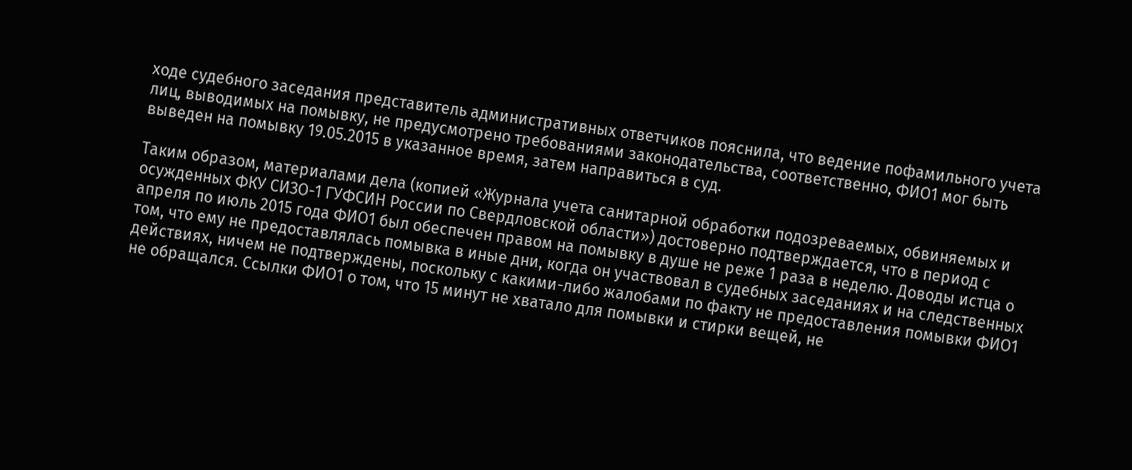ходе судебного заседания представитель административных ответчиков пояснила, что ведение пофамильного учета лиц, выводимых на помывку, не предусмотрено требованиями законодательства, соответственно, ФИО1 мог быть выведен на помывку 19.05.2015 в указанное время, затем направиться в суд.

Таким образом, материалами дела (копией «Журнала учета санитарной обработки подозреваемых, обвиняемых и осужденных ФКУ СИЗО-1 ГУФСИН России по Свердловской области») достоверно подтверждается, что в период с апреля по июль 2015 года ФИО1 был обеспечен правом на помывку в душе не реже 1 раза в неделю. Доводы истца о том, что ему не предоставлялась помывка в иные дни, когда он участвовал в судебных заседаниях и на следственных действиях, ничем не подтверждены, поскольку с какими-либо жалобами по факту не предоставления помывки ФИО1 не обращался. Ссылки ФИО1 о том, что 15 минут не хватало для помывки и стирки вещей, не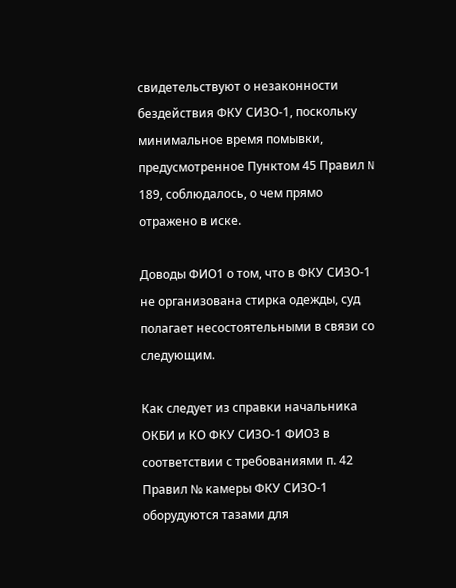свидетельствуют о незаконности бездействия ФКУ СИЗО-1, поскольку минимальное время помывки, предусмотренное Пунктом 45 Правил N 189, соблюдалось, о чем прямо отражено в иске.

Доводы ФИО1 о том, что в ФКУ СИЗО-1 не организована стирка одежды, суд полагает несостоятельными в связи со следующим.

Как следует из справки начальника ОКБИ и КО ФКУ СИЗО-1 ФИО3 в соответствии с требованиями п. 42 Правил № камеры ФКУ СИЗО-1 оборудуются тазами для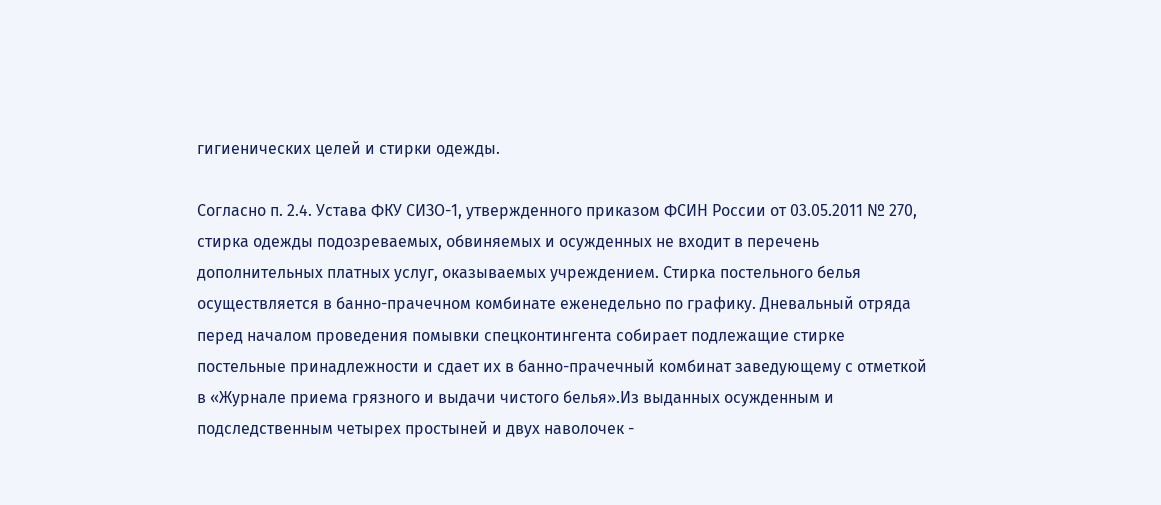гигиенических целей и стирки одежды.

Согласно п. 2.4. Устава ФКУ СИЗО-1, утвержденного приказом ФСИН России от 03.05.2011 № 270, стирка одежды подозреваемых, обвиняемых и осужденных не входит в перечень дополнительных платных услуг, оказываемых учреждением. Стирка постельного белья осуществляется в банно-прачечном комбинате еженедельно по графику. Дневальный отряда перед началом проведения помывки спецконтингента собирает подлежащие стирке постельные принадлежности и сдает их в банно-прачечный комбинат заведующему с отметкой в «Журнале приема грязного и выдачи чистого белья».Из выданных осужденным и подследственным четырех простыней и двух наволочек -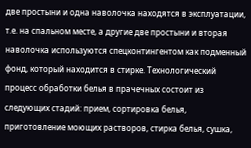две простыни и одна наволочка находятся в эксплуатации, т.е. на спальном месте, а другие две простыни и вторая наволочка используются спецконтингентом как подменный фонд, который находится в стирке. Технологический процесс обработки белья в прачечных состоит из следующих стадий: прием, сортировка белья, приготовление моющих растворов, стирка белья, сушка,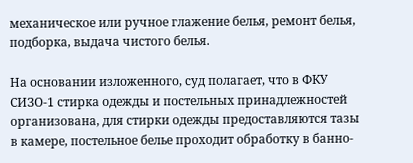механическое или ручное глажение белья, ремонт белья, подборка, выдача чистого белья.

На основании изложенного, суд полагает, что в ФКУ СИЗО-1 стирка одежды и постельных принадлежностей организована, для стирки одежды предоставляются тазы в камере, постельное белье проходит обработку в банно-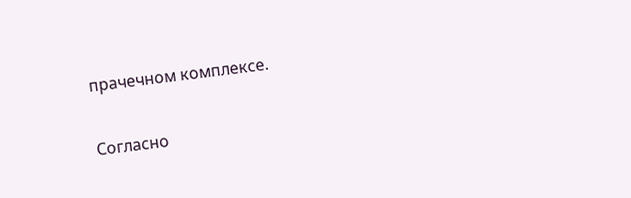прачечном комплексе.

Согласно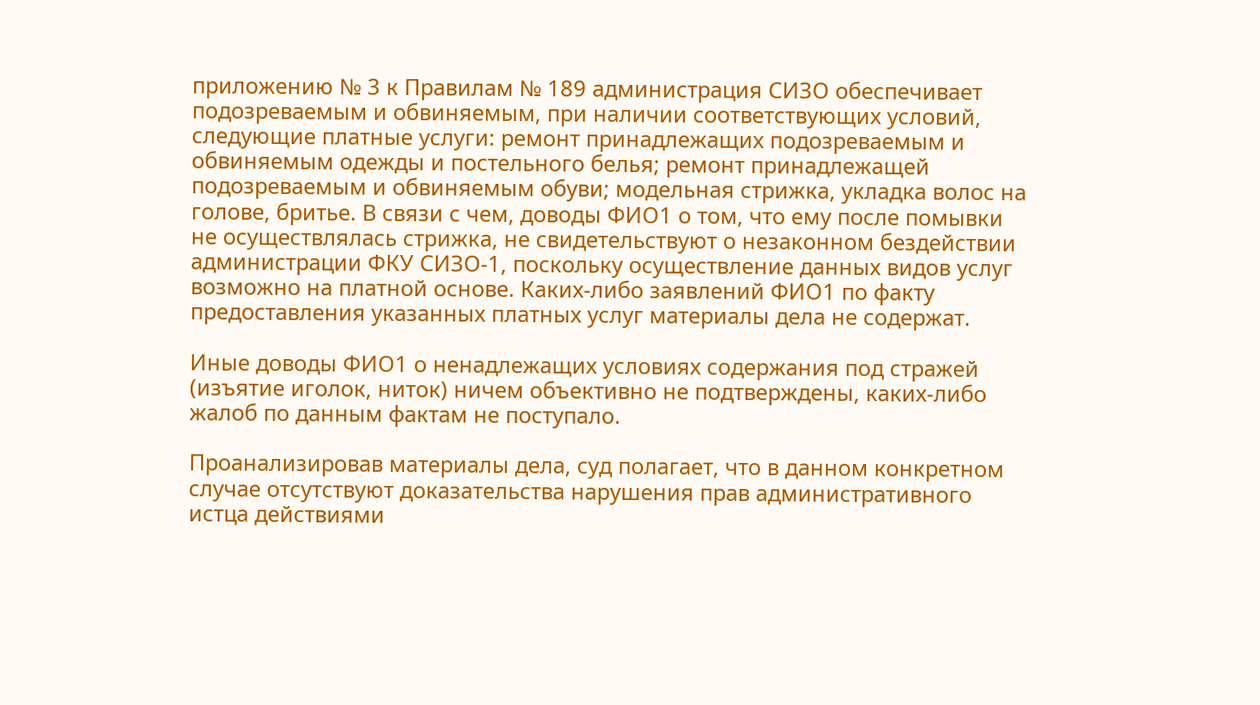приложению № 3 к Правилам № 189 администрация СИЗО обеспечивает подозреваемым и обвиняемым, при наличии соответствующих условий, следующие платные услуги: ремонт принадлежащих подозреваемым и обвиняемым одежды и постельного белья; ремонт принадлежащей подозреваемым и обвиняемым обуви; модельная стрижка, укладка волос на голове, бритье. В связи с чем, доводы ФИО1 о том, что ему после помывки не осуществлялась стрижка, не свидетельствуют о незаконном бездействии администрации ФКУ СИЗО-1, поскольку осуществление данных видов услуг возможно на платной основе. Каких-либо заявлений ФИО1 по факту предоставления указанных платных услуг материалы дела не содержат.

Иные доводы ФИО1 о ненадлежащих условиях содержания под стражей (изъятие иголок, ниток) ничем объективно не подтверждены, каких-либо жалоб по данным фактам не поступало.

Проанализировав материалы дела, суд полагает, что в данном конкретном случае отсутствуют доказательства нарушения прав административного истца действиями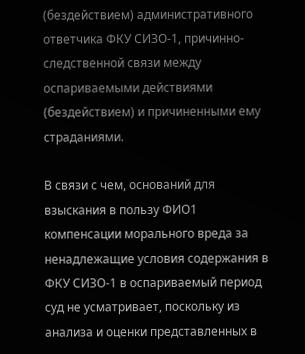(бездействием) административного ответчика ФКУ СИЗО-1, причинно-следственной связи между оспариваемыми действиями (бездействием) и причиненными ему страданиями.

В связи с чем, оснований для взыскания в пользу ФИО1 компенсации морального вреда за ненадлежащие условия содержания в ФКУ СИЗО-1 в оспариваемый период суд не усматривает, поскольку из анализа и оценки представленных в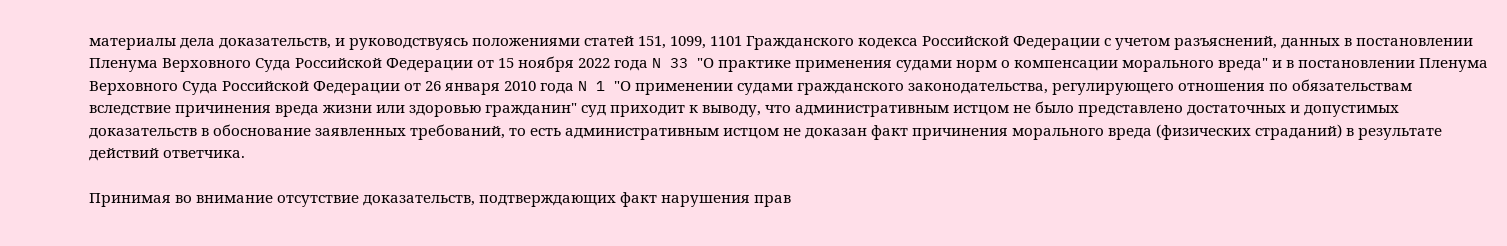материалы дела доказательств, и руководствуясь положениями статей 151, 1099, 1101 Гражданского кодекса Российской Федерации с учетом разъяснений, данных в постановлении Пленума Верховного Суда Российской Федерации от 15 ноября 2022 года N 33 "О практике применения судами норм о компенсации морального вреда" и в постановлении Пленума Верховного Суда Российской Федерации от 26 января 2010 года N 1 "О применении судами гражданского законодательства, регулирующего отношения по обязательствам вследствие причинения вреда жизни или здоровью гражданин" суд приходит к выводу, что административным истцом не было представлено достаточных и допустимых доказательств в обоснование заявленных требований, то есть административным истцом не доказан факт причинения морального вреда (физических страданий) в результате действий ответчика.

Принимая во внимание отсутствие доказательств, подтверждающих факт нарушения прав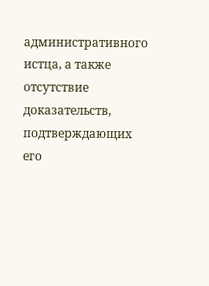административного истца, а также отсутствие доказательств, подтверждающих его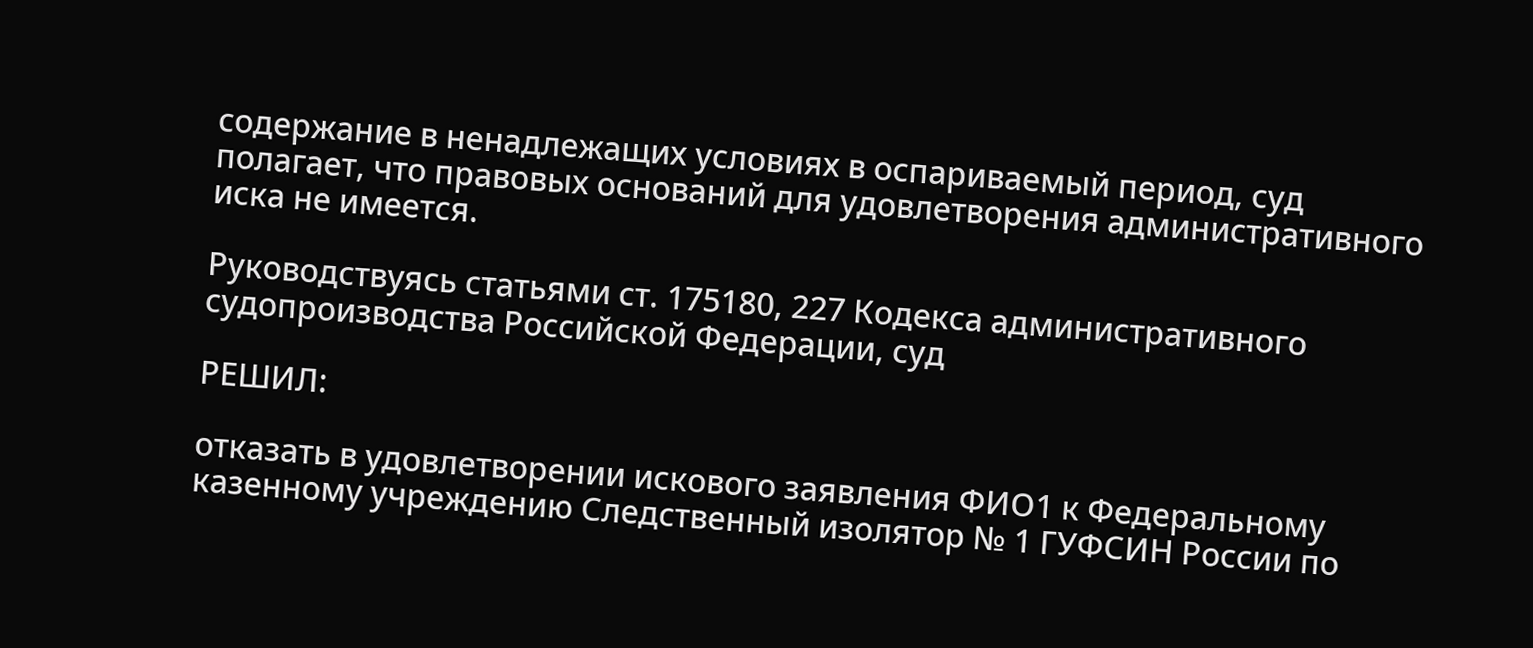содержание в ненадлежащих условиях в оспариваемый период, суд полагает, что правовых оснований для удовлетворения административного иска не имеется.

Руководствуясь статьями ст. 175180, 227 Кодекса административного судопроизводства Российской Федерации, суд

РЕШИЛ:

отказать в удовлетворении искового заявления ФИО1 к Федеральному казенному учреждению Следственный изолятор № 1 ГУФСИН России по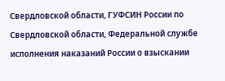Свердловской области, ГУФСИН России по Свердловской области, Федеральной службе исполнения наказаний России о взыскании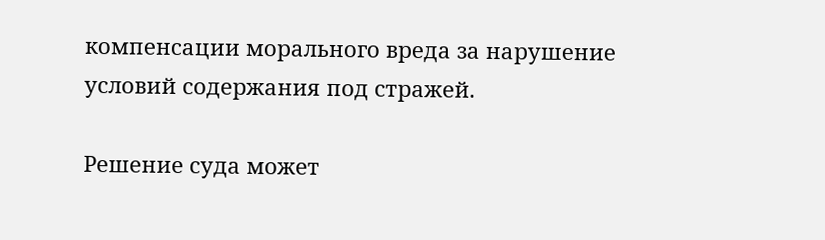компенсации морального вреда за нарушение условий содержания под стражей.

Решение суда может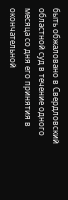быть обжаловано в Свердловский областной суд в течение одного месяца со дня его принятия в окончательной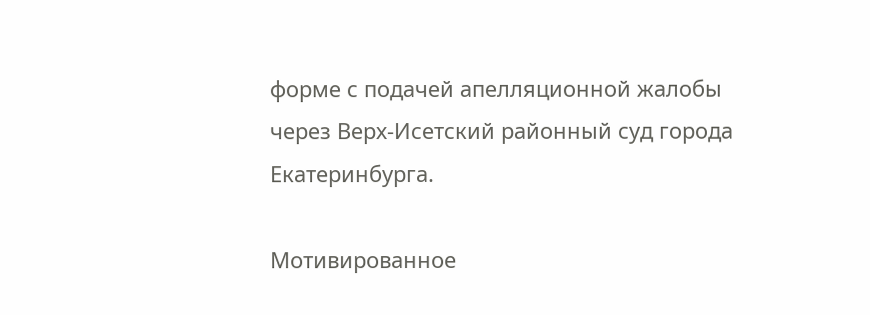форме с подачей апелляционной жалобы через Верх-Исетский районный суд города Екатеринбурга.

Мотивированное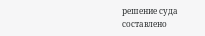решение суда составлено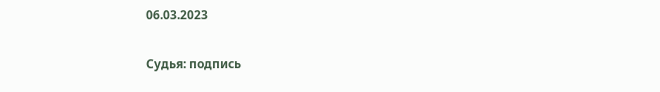06.03.2023

Судья: подпись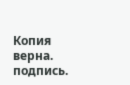Копия верна. подпись.